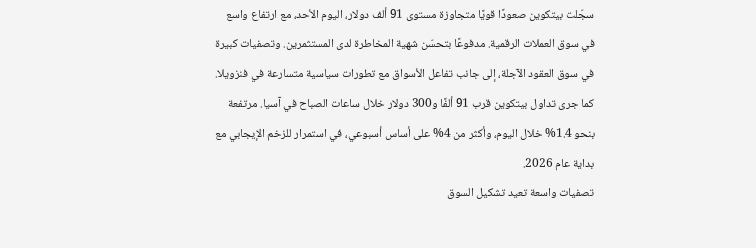سجّلت بيتكوين صعودًا قويًا متجاوزة مستوى 91 ألف دولار، اليوم الأحد، مع ارتفاع واسع في سوق العملات الرقمية. مدفوعًا بتحسّن شهية المخاطرة لدى المستثمرين. وتصفيات كبيرة في سوق العقود الآجلة، إلى جانب تفاعل الأسواق مع تطورات سياسية متسارعة في فنزويلا.
كما جرى تداول بيتكوين قرب 91 ألفًا و300 دولار خلال ساعات الصباح في آسيا. مرتفعة بنحو 1.4% خلال اليوم، وأكثر من 4% على أساس أسبوعي، في استمرار للزخم الإيجابي مع بداية عام 2026.
تصفيات واسعة تعيد تشكيل السوق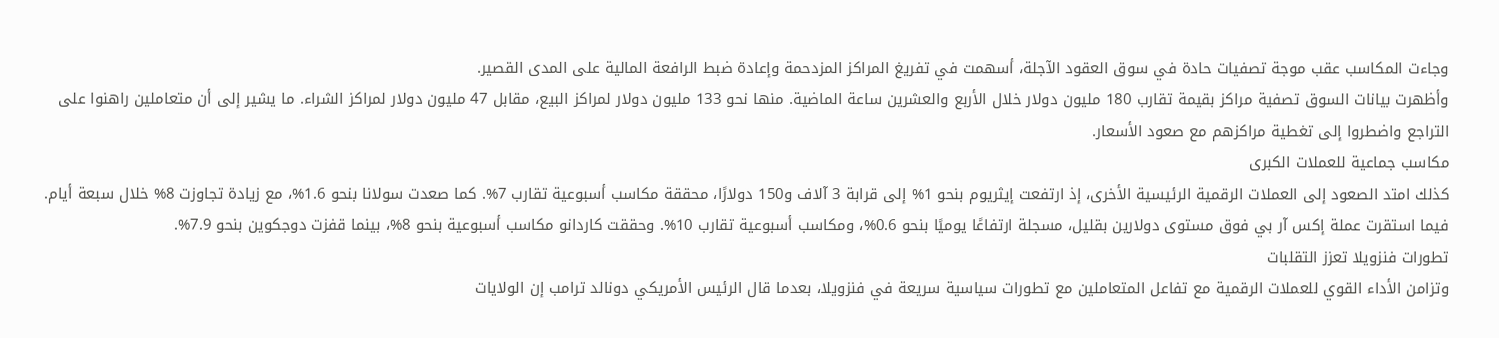وجاءت المكاسب عقب موجة تصفيات حادة في سوق العقود الآجلة، أسهمت في تفريغ المراكز المزدحمة وإعادة ضبط الرافعة المالية على المدى القصير.
وأظهرت بيانات السوق تصفية مراكز بقيمة تقارب 180 مليون دولار خلال الأربع والعشرين ساعة الماضية. منها نحو 133 مليون دولار لمراكز البيع، مقابل 47 مليون دولار لمراكز الشراء. ما يشير إلى أن متعاملين راهنوا على التراجع واضطروا إلى تغطية مراكزهم مع صعود الأسعار.
مكاسب جماعية للعملات الكبرى
كذلك امتد الصعود إلى العملات الرقمية الرئيسية الأخرى، إذ ارتفعت إيثريوم بنحو 1% إلى قرابة 3 آلاف و150 دولارًا، محققة مكاسب أسبوعية تقارب 7%. كما صعدت سولانا بنحو 1.6%، مع زيادة تجاوزت 8% خلال سبعة أيام.
فيما استقرت عملة إكس آر بي فوق مستوى دولارين بقليل، مسجلة ارتفاعًا يوميًا بنحو 0.6%، ومكاسب أسبوعية تقارب 10%. وحققت كاردانو مكاسب أسبوعية بنحو 8%، بينما قفزت دوجكوين بنحو 7.9%.
تطورات فنزويلا تعزز التقلبات
وتزامن الأداء القوي للعملات الرقمية مع تفاعل المتعاملين مع تطورات سياسية سريعة في فنزويلا، بعدما قال الرئيس الأمريكي دونالد ترامب إن الولايات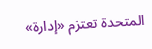المتحدة تعتزم «إدارة»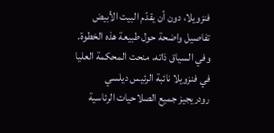فنزويلا، دون أن يقدّم البيت الأبيض تفاصيل واضحة حول طبيعة هذه الخطوة.
وفي السياق ذاته، منحت المحكمة العليا في فنزويلا نائبة الرئيس ديلسي رودريجيز جميع الصلاحيات الرئاسية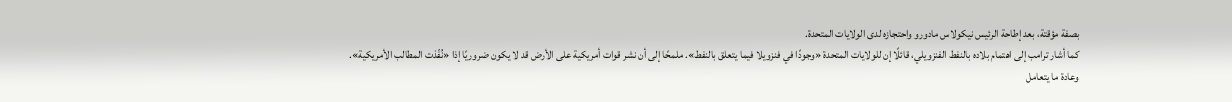بصفة مؤقتة، بعد إطاحة الرئيس نيكولاس مادورو واحتجازه لدى الولايات المتحدة.
كما أشار ترامب إلى اهتمام بلاده بالنفط الفنزويلي، قائلًا إن للولايات المتحدة «وجودًا في فنزويلا فيما يتعلق بالنفط». ملمحًا إلى أن نشر قوات أمريكية على الأرض قد لا يكون ضروريًا إذا «نُفّذت المطالب الأمريكية».
وعادة ما يتعامل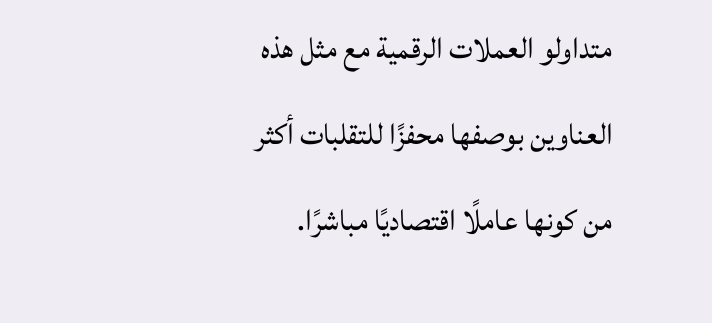متداولو العملات الرقمية مع مثل هذه العناوين بوصفها محفزًا للتقلبات أكثر من كونها عاملًا اقتصاديًا مباشرًا.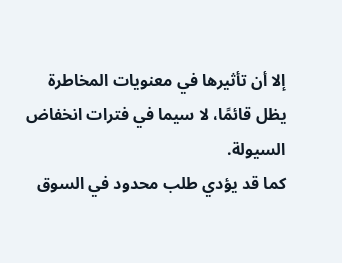إلا أن تأثيرها في معنويات المخاطرة يظل قائمًا، لا سيما في فترات انخفاض السيولة.
كما قد يؤدي طلب محدود في السوق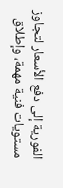الفورية إلى دفع الأسعار لتجاوز مستويات فنية مهمة، وإطلاق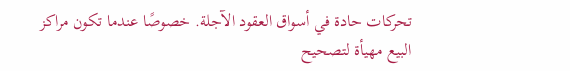تحركات حادة في أسواق العقود الآجلة. خصوصًا عندما تكون مراكز البيع مهيأة لتصحيح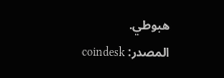هبوطي.
المصدر: coindesk